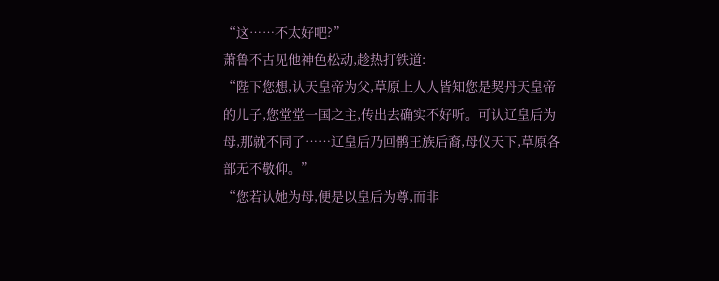“这……不太好吧?”
萧鲁不古见他神色松动,趁热打铁道:
“陛下您想,认天皇帝为父,草原上人人皆知您是契丹天皇帝的儿子,您堂堂一国之主,传出去确实不好听。可认辽皇后为母,那就不同了……辽皇后乃回鹘王族后裔,母仪天下,草原各部无不敬仰。”
“您若认她为母,便是以皇后为尊,而非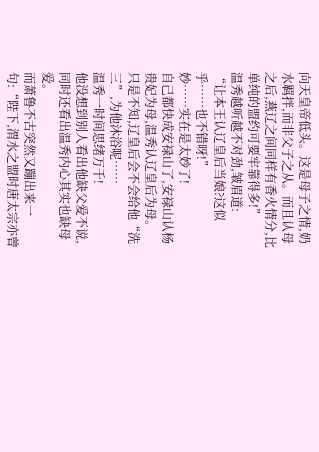向天皇帝低头。这是母子之情,奶水羁拌,而非父子之从。而且认母之后,燕辽之间同样有香火情分,比单纯的盟约可要牢靠得多!”
温秀越听越不对劲,皱眉道:
“让本王认辽皇后当娘?这似乎……也不错呀!”
妙……实在是太妙了!
自己都快成安禄山了,安禄山认杨贵妃为母,温秀认辽皇后为母。
只是不知,辽皇后会不会给他“洗三”,为他沐浴呢……
温秀一时间思绪万千!
他没想到别人看出他缺父爱不说,同时还看出温秀内心其实也缺母爱。
而萧鲁不古突然又蹦出来一句:“陛下,渭水之盟时唐太宗亦曾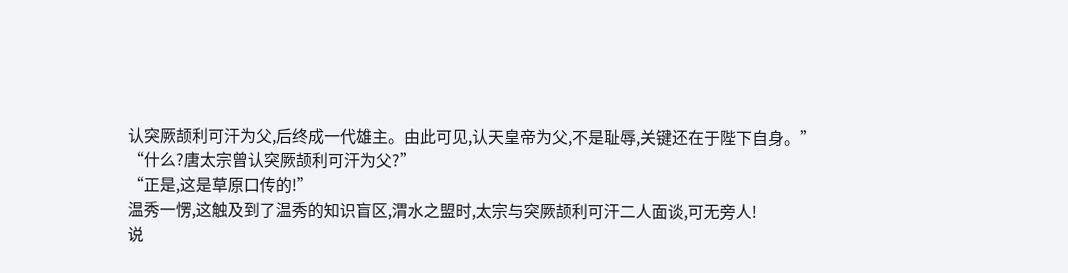认突厥颉利可汗为父,后终成一代雄主。由此可见,认天皇帝为父,不是耻辱,关键还在于陛下自身。”
“什么?唐太宗曾认突厥颉利可汗为父?”
“正是,这是草原口传的!”
温秀一愣,这触及到了温秀的知识盲区,渭水之盟时,太宗与突厥颉利可汗二人面谈,可无旁人!
说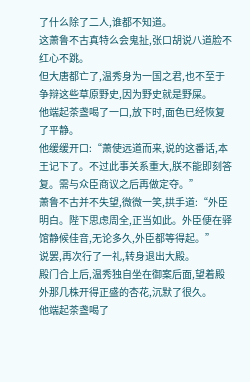了什么除了二人,谁都不知道。
这萧鲁不古真特么会鬼扯,张口胡说八道脸不红心不跳。
但大唐都亡了,温秀身为一国之君,也不至于争辩这些草原野史,因为野史就是野屎。
他端起茶盏喝了一口,放下时,面色已经恢复了平静。
他缓缓开口:“萧使远道而来,说的这番话,本王记下了。不过此事关系重大,朕不能即刻答复。需与众臣商议之后再做定夺。”
萧鲁不古并不失望,微微一笑,拱手道:“外臣明白。陛下思虑周全,正当如此。外臣便在驿馆静候佳音,无论多久,外臣都等得起。”
说罢,再次行了一礼,转身退出大殿。
殿门合上后,温秀独自坐在御案后面,望着殿外那几株开得正盛的杏花,沉默了很久。
他端起茶盏喝了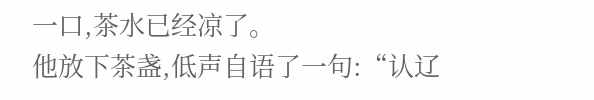一口,茶水已经凉了。
他放下茶盏,低声自语了一句:“认辽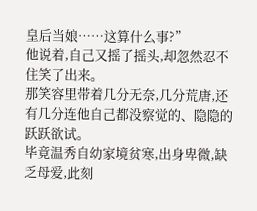皇后当娘……这算什么事?”
他说着,自己又摇了摇头,却忽然忍不住笑了出来。
那笑容里带着几分无奈,几分荒唐,还有几分连他自己都没察觉的、隐隐的跃跃欲试。
毕竟温秀自幼家境贫寒,出身卑微,缺乏母爱,此刻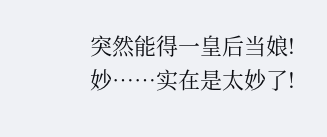突然能得一皇后当娘!
妙……实在是太妙了!